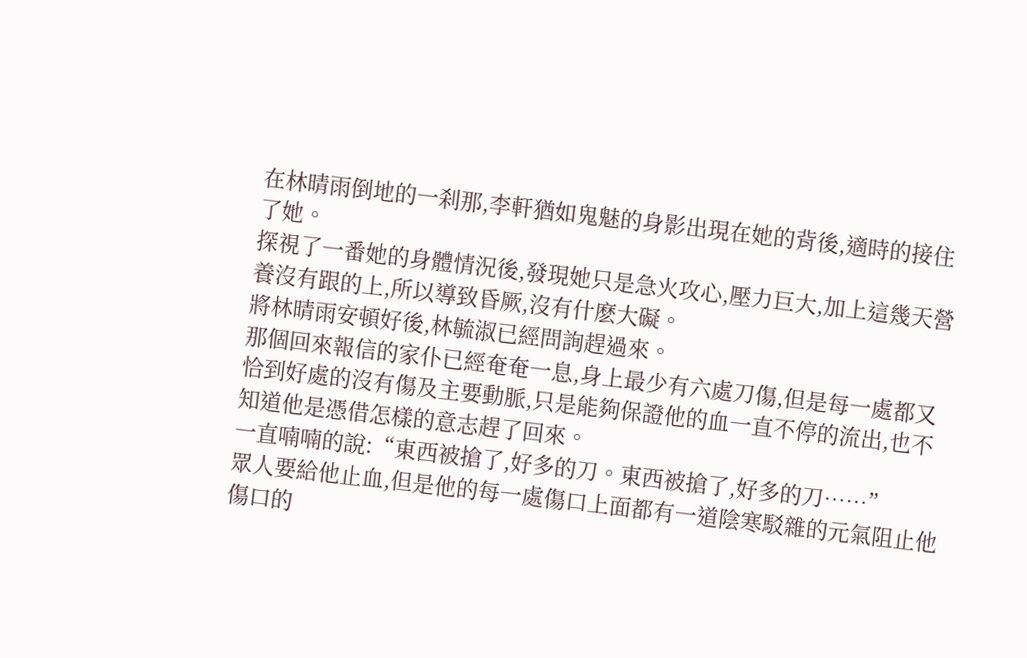在林晴雨倒地的一刹那,李軒猶如鬼魅的身影出現在她的背後,適時的接住了她。
探視了一番她的身體情況後,發現她只是急火攻心,壓力巨大,加上這幾天營養沒有跟的上,所以導致昏厥,沒有什麽大礙。
將林晴雨安頓好後,林毓淑已經問詢趕過來。
那個回來報信的家仆已經奄奄一息,身上最少有六處刀傷,但是每一處都又恰到好處的沒有傷及主要動脈,只是能夠保證他的血一直不停的流出,也不知道他是憑借怎樣的意志趕了回來。
一直喃喃的說:“東西被搶了,好多的刀。東西被搶了,好多的刀……”
眾人要給他止血,但是他的每一處傷口上面都有一道陰寒駁雜的元氣阻止他傷口的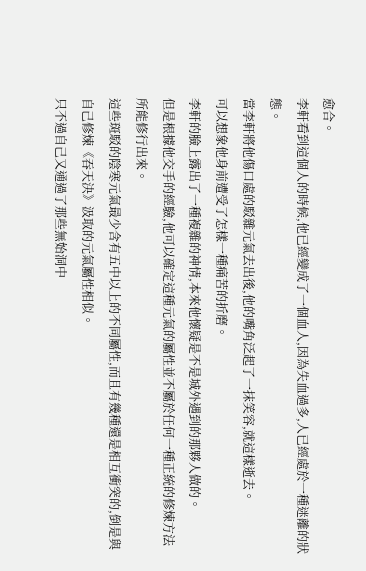愈合。
李軒看到這個人的時候,他已經變成了一個血人,因為失血過多,人已經處於一種迷離的狀態。
當李軒將他傷口處的駁雜元氣去出後,他的嘴角泛起了一抹笑容,就這樣逝去。
可以想象他身前遭受了怎樣一種痛苦的折磨。
李軒的臉上露出了一種複雜的神情,本來他懷疑是不是城外遇到的那夥人做的。
但是根據他交手的經驗,他可以確定這種元氣的屬性並不屬於任何一種正統的修煉方法所能修行出來。
這些斑駁的陰寒元氣最少含有五中以上的不同屬性,而且有幾種還是相互衝突的,倒是與自己修煉《吞天決》汲取的元氣屬性相似。
只不過自己又通過了那些無始洞中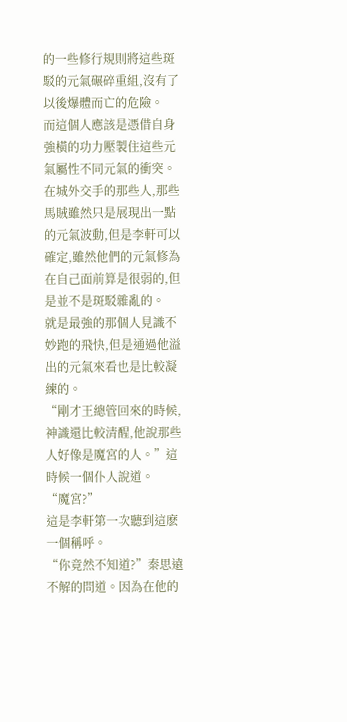的一些修行規則將這些斑駁的元氣碾碎重組,沒有了以後爆體而亡的危險。
而這個人應該是憑借自身強橫的功力壓製住這些元氣屬性不同元氣的衝突。
在城外交手的那些人,那些馬賊雖然只是展現出一點的元氣波動,但是李軒可以確定,雖然他們的元氣修為在自己面前算是很弱的,但是並不是斑駁雜亂的。
就是最強的那個人見識不妙跑的飛快,但是通過他溢出的元氣來看也是比較凝練的。
“剛才王總管回來的時候,神識還比較清醒,他說那些人好像是魔宮的人。”這時候一個仆人說道。
“魔宮?”
這是李軒第一次聽到這麽一個稱呼。
“你竟然不知道?”秦思遠不解的問道。因為在他的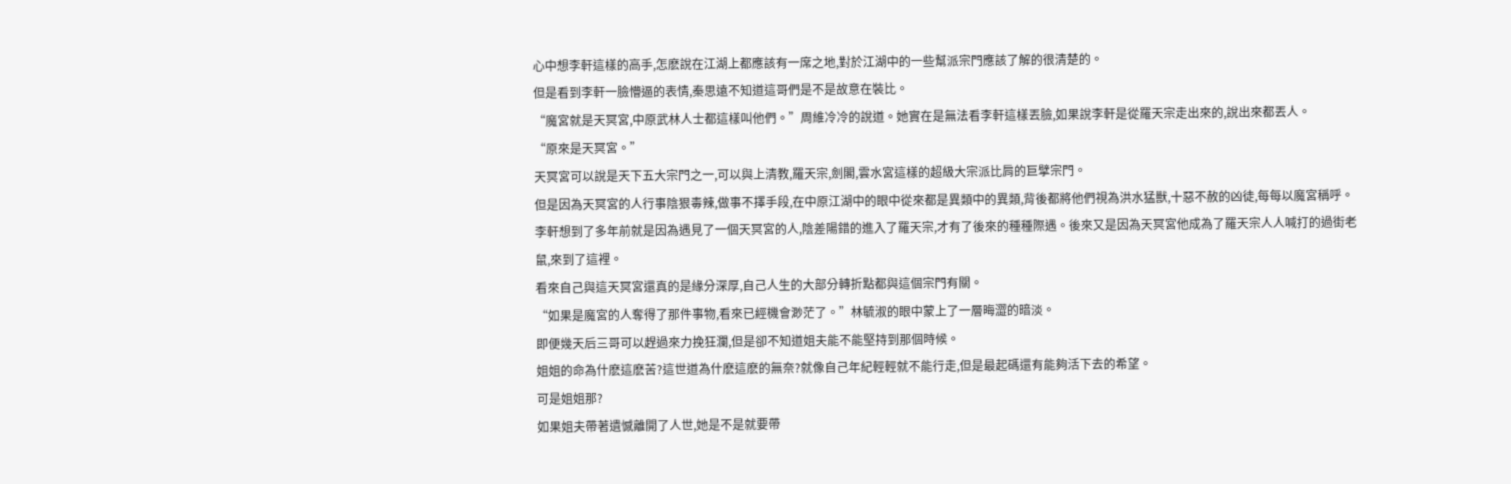心中想李軒這樣的高手,怎麽說在江湖上都應該有一席之地,對於江湖中的一些幫派宗門應該了解的很清楚的。
但是看到李軒一臉懵逼的表情,秦思遠不知道這哥們是不是故意在裝比。
“魔宮就是天冥宮,中原武林人士都這樣叫他們。”周維冷冷的說道。她實在是無法看李軒這樣丟臉,如果說李軒是從羅天宗走出來的,說出來都丟人。
“原來是天冥宮。”
天冥宮可以說是天下五大宗門之一,可以與上清教,羅天宗,劍閣,雲水宮這樣的超級大宗派比肩的巨擘宗門。
但是因為天冥宮的人行事陰狠毒辣,做事不擇手段,在中原江湖中的眼中從來都是異類中的異類,背後都將他們視為洪水猛獸,十惡不赦的凶徒,每每以魔宮稱呼。
李軒想到了多年前就是因為遇見了一個天冥宮的人,陰差陽錯的進入了羅天宗,才有了後來的種種際遇。後來又是因為天冥宮他成為了羅天宗人人喊打的過街老鼠,來到了這裡。
看來自己與這天冥宮還真的是緣分深厚,自己人生的大部分轉折點都與這個宗門有關。
“如果是魔宮的人奪得了那件事物,看來已經機會渺茫了。”林毓淑的眼中蒙上了一層晦澀的暗淡。
即便幾天后三哥可以趕過來力挽狂瀾,但是卻不知道姐夫能不能堅持到那個時候。
姐姐的命為什麽這麽苦?這世道為什麽這麽的無奈?就像自己年紀輕輕就不能行走,但是最起碼還有能夠活下去的希望。
可是姐姐那?
如果姐夫帶著遺憾離開了人世,她是不是就要帶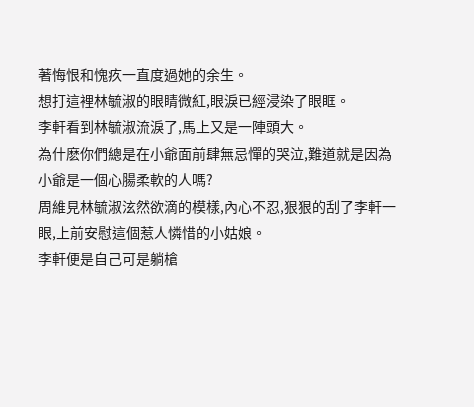著悔恨和愧疚一直度過她的余生。
想打這裡林毓淑的眼睛微紅,眼淚已經浸染了眼眶。
李軒看到林毓淑流淚了,馬上又是一陣頭大。
為什麽你們總是在小爺面前肆無忌憚的哭泣,難道就是因為小爺是一個心腸柔軟的人嗎?
周維見林毓淑泫然欲滴的模樣,內心不忍,狠狠的刮了李軒一眼,上前安慰這個惹人憐惜的小姑娘。
李軒便是自己可是躺槍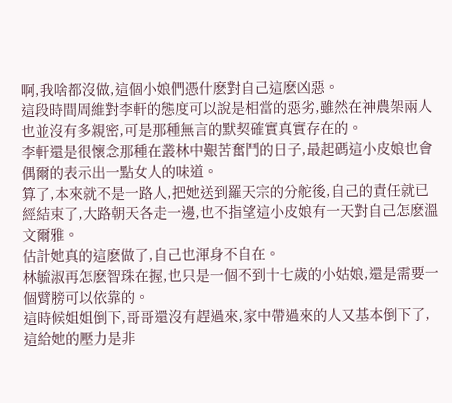啊,我啥都沒做,這個小娘們憑什麽對自己這麽凶惡。
這段時間周維對李軒的態度可以說是相當的惡劣,雖然在神農架兩人也並沒有多親密,可是那種無言的默契確實真實存在的。
李軒還是很懷念那種在叢林中艱苦奮鬥的日子,最起碼這小皮娘也會偶爾的表示出一點女人的味道。
算了,本來就不是一路人,把她送到羅天宗的分舵後,自己的責任就已經結束了,大路朝天各走一邊,也不指望這小皮娘有一天對自己怎麽溫文爾雅。
估計她真的這麽做了,自己也渾身不自在。
林毓淑再怎麽智珠在握,也只是一個不到十七歲的小姑娘,還是需要一個臂膀可以依靠的。
這時候姐姐倒下,哥哥還沒有趕過來,家中帶過來的人又基本倒下了,這給她的壓力是非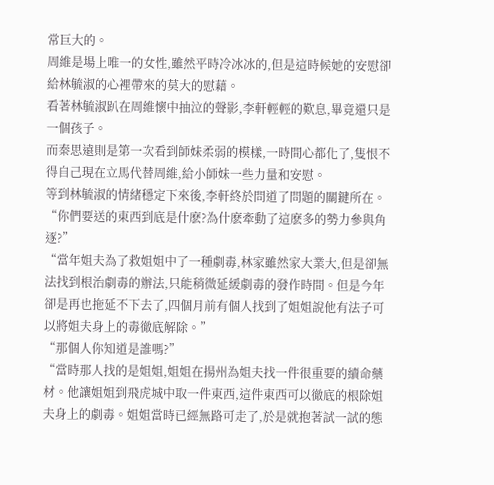常巨大的。
周維是場上唯一的女性,雖然平時冷冰冰的,但是這時候她的安慰卻給林毓淑的心裡帶來的莫大的慰藉。
看著林毓淑趴在周維懷中抽泣的聲影,李軒輕輕的歎息,畢竟還只是一個孩子。
而秦思遠則是第一次看到師妹柔弱的模樣,一時間心都化了,隻恨不得自己現在立馬代替周維,給小師妹一些力量和安慰。
等到林毓淑的情緒穩定下來後,李軒終於問道了問題的關鍵所在。
“你們要送的東西到底是什麽?為什麽牽動了這麽多的勢力參與角逐?”
“當年姐夫為了救姐姐中了一種劇毒,林家雖然家大業大,但是卻無法找到根治劇毒的辦法,只能稍微延緩劇毒的發作時間。但是今年卻是再也拖延不下去了,四個月前有個人找到了姐姐說他有法子可以將姐夫身上的毒徹底解除。”
“那個人你知道是誰嗎?”
“當時那人找的是姐姐,姐姐在揚州為姐夫找一件很重要的續命藥材。他讓姐姐到飛虎城中取一件東西,這件東西可以徹底的根除姐夫身上的劇毒。姐姐當時已經無路可走了,於是就抱著試一試的態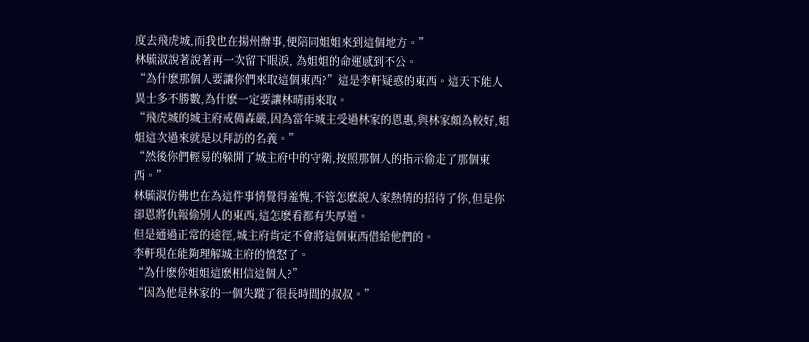度去飛虎城,而我也在揚州辦事,便陪同姐姐來到這個地方。”
林毓淑說著說著再一次留下眼淚, 為姐姐的命運感到不公。
“為什麽那個人要讓你們來取這個東西?”這是李軒疑惑的東西。這天下能人異士多不勝數,為什麽一定要讓林晴雨來取。
“飛虎城的城主府戒備森嚴,因為當年城主受過林家的恩惠,與林家頗為較好,姐姐這次過來就是以拜訪的名義。”
“然後你們輕易的躲開了城主府中的守衛,按照那個人的指示偷走了那個東西。”
林毓淑仿佛也在為這件事情覺得羞愧,不管怎麽說人家熱情的招待了你,但是你卻恩將仇報偷別人的東西,這怎麽看都有失厚道。
但是通過正常的途徑,城主府肯定不會將這個東西借給他們的。
李軒現在能夠理解城主府的憤怒了。
“為什麽你姐姐這麽相信這個人?”
“因為他是林家的一個失蹤了很長時間的叔叔。”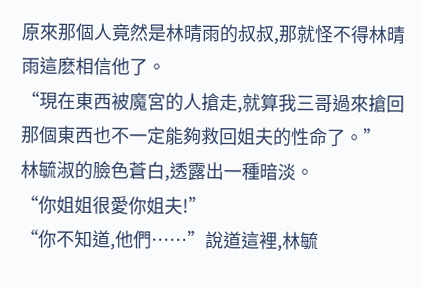原來那個人竟然是林晴雨的叔叔,那就怪不得林晴雨這麽相信他了。
“現在東西被魔宮的人搶走,就算我三哥過來搶回那個東西也不一定能夠救回姐夫的性命了。”
林毓淑的臉色蒼白,透露出一種暗淡。
“你姐姐很愛你姐夫!”
“你不知道,他們……”說道這裡,林毓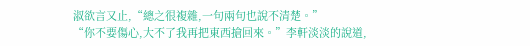淑欲言又止,“總之很複雜,一句兩句也說不清楚。”
“你不要傷心,大不了我再把東西搶回來。”李軒淡淡的說道,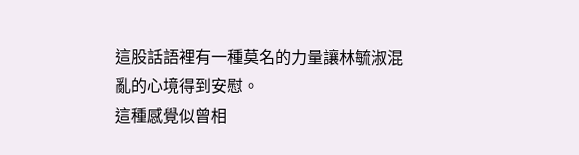這股話語裡有一種莫名的力量讓林毓淑混亂的心境得到安慰。
這種感覺似曾相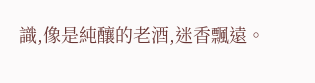識,像是純釀的老酒,迷香飄遠。